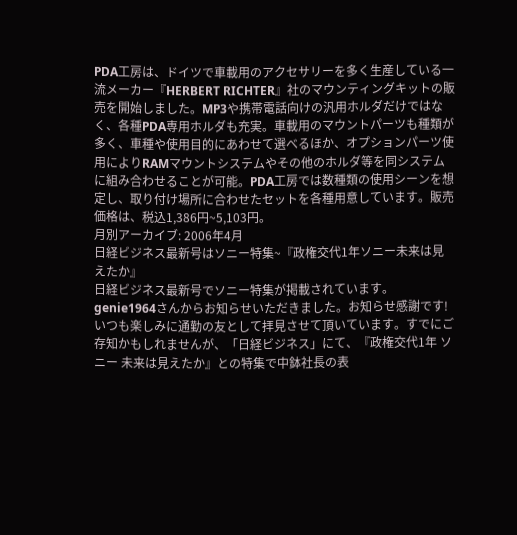PDA工房は、ドイツで車載用のアクセサリーを多く生産している一流メーカー『HERBERT RICHTER』社のマウンティングキットの販売を開始しました。MP3や携帯電話向けの汎用ホルダだけではなく、各種PDA専用ホルダも充実。車載用のマウントパーツも種類が多く、車種や使用目的にあわせて選べるほか、オプションパーツ使用によりRAMマウントシステムやその他のホルダ等を同システムに組み合わせることが可能。PDA工房では数種類の使用シーンを想定し、取り付け場所に合わせたセットを各種用意しています。販売価格は、税込1,386円~5,103円。
月別アーカイブ: 2006年4月
日経ビジネス最新号はソニー特集~『政権交代1年ソニー未来は見えたか』
日経ビジネス最新号でソニー特集が掲載されています。genie1964さんからお知らせいただきました。お知らせ感謝です!
いつも楽しみに通勤の友として拝見させて頂いています。すでにご存知かもしれませんが、「日経ビジネス」にて、『政権交代1年 ソニー 未来は見えたか』との特集で中鉢社長の表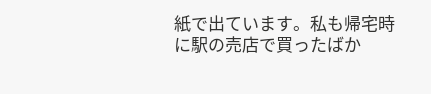紙で出ています。私も帰宅時に駅の売店で買ったばか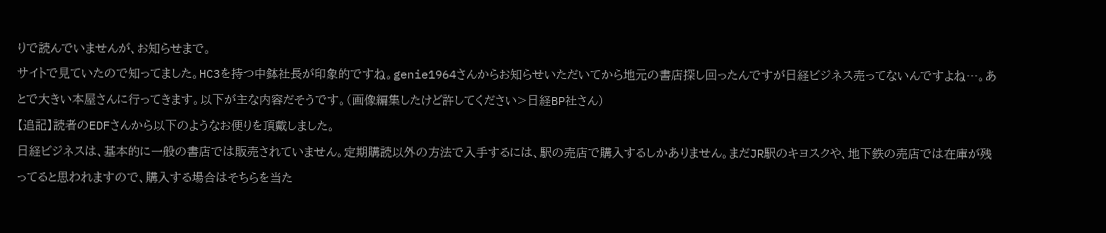りで読んでいませんが、お知らせまで。
サイトで見ていたので知ってました。HC3を持つ中鉢社長が印象的ですね。genie1964さんからお知らせいただいてから地元の書店探し回ったんですが日経ビジネス売ってないんですよね…。あとで大きい本屋さんに行ってきます。以下が主な内容だそうです。(画像編集したけど許してください>日経BP社さん)
【追記】読者のEDFさんから以下のようなお便りを頂戴しました。
日経ビジネスは、基本的に一般の書店では販売されていません。定期購読以外の方法で入手するには、駅の売店で購入するしかありません。まだJR駅のキヨスクや、地下鉄の売店では在庫が残ってると思われますので、購入する場合はそちらを当た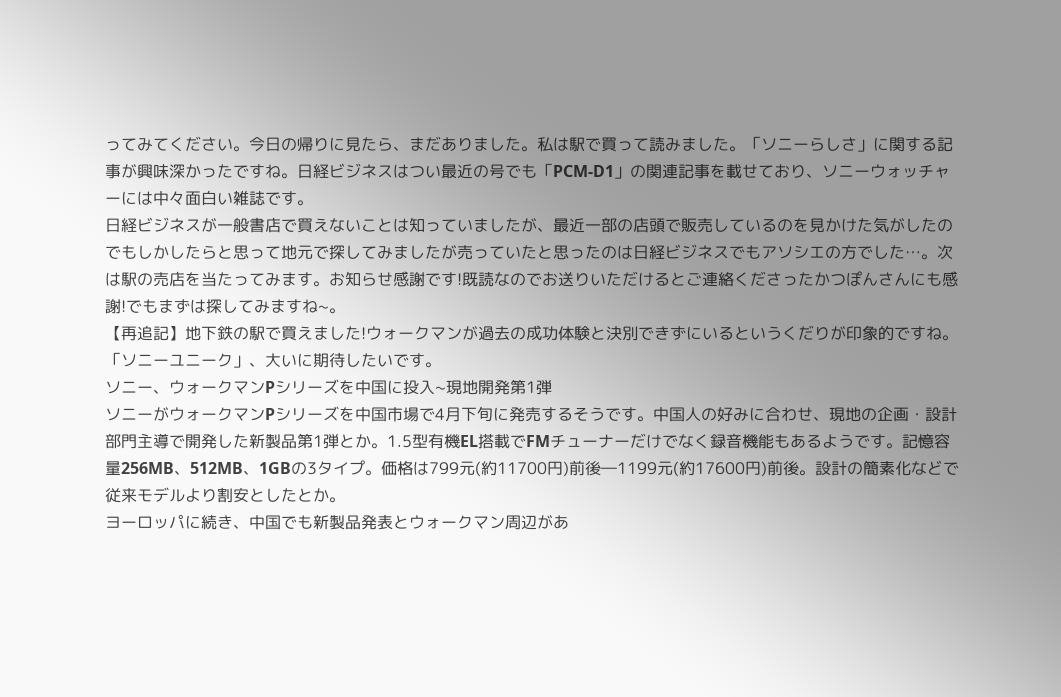ってみてください。今日の帰りに見たら、まだありました。私は駅で買って読みました。「ソニーらしさ」に関する記事が興味深かったですね。日経ビジネスはつい最近の号でも「PCM-D1」の関連記事を載せており、ソニーウォッチャーには中々面白い雑誌です。
日経ビジネスが一般書店で買えないことは知っていましたが、最近一部の店頭で販売しているのを見かけた気がしたのでもしかしたらと思って地元で探してみましたが売っていたと思ったのは日経ビジネスでもアソシエの方でした…。次は駅の売店を当たってみます。お知らせ感謝です!既読なのでお送りいただけるとご連絡くださったかつぽんさんにも感謝!でもまずは探してみますね~。
【再追記】地下鉄の駅で買えました!ウォークマンが過去の成功体験と決別できずにいるというくだりが印象的ですね。「ソニーユニーク」、大いに期待したいです。
ソニー、ウォークマンPシリーズを中国に投入~現地開発第1弾
ソニーがウォークマンPシリーズを中国市場で4月下旬に発売するそうです。中国人の好みに合わせ、現地の企画・設計部門主導で開発した新製品第1弾とか。1.5型有機EL搭載でFMチューナーだけでなく録音機能もあるようです。記憶容量256MB、512MB、1GBの3タイプ。価格は799元(約11700円)前後―1199元(約17600円)前後。設計の簡素化などで従来モデルより割安としたとか。
ヨーロッパに続き、中国でも新製品発表とウォークマン周辺があ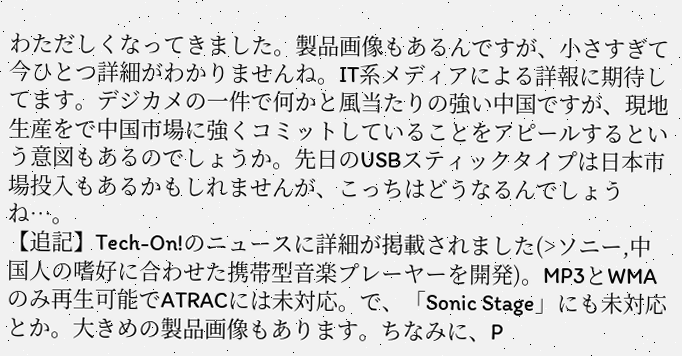わただしくなってきました。製品画像もあるんですが、小さすぎて今ひとつ詳細がわかりませんね。IT系メディアによる詳報に期待してます。デジカメの一件で何かと風当たりの強い中国ですが、現地生産をで中国市場に強くコミットしていることをアピールするという意図もあるのでしょうか。先日のUSBスティックタイプは日本市場投入もあるかもしれませんが、こっちはどうなるんでしょうね…。
【追記】Tech-On!のニュースに詳細が掲載されました(>ソニー,中国人の嗜好に合わせた携帯型音楽プレーヤーを開発)。MP3とWMAのみ再生可能でATRACには未対応。で、「Sonic Stage」にも未対応とか。大きめの製品画像もあります。ちなみに、P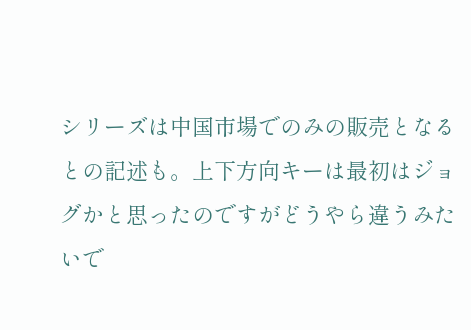シリーズは中国市場でのみの販売となるとの記述も。上下方向キーは最初はジョグかと思ったのですがどうやら違うみたいで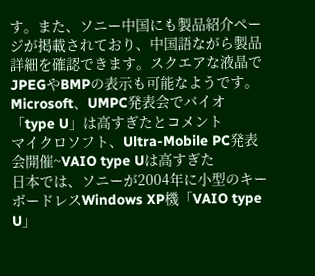す。また、ソニー中国にも製品紹介ページが掲載されており、中国語ながら製品詳細を確認できます。スクエアな液晶でJPEGやBMPの表示も可能なようです。
Microsoft、UMPC発表会でバイオ「type U」は高すぎたとコメント
マイクロソフト、Ultra-Mobile PC発表会開催~VAIO type Uは高すぎた
日本では、ソニーが2004年に小型のキーボードレスWindows XP機「VAIO type U」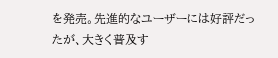を発売。先進的なユーザーには好評だったが、大きく普及す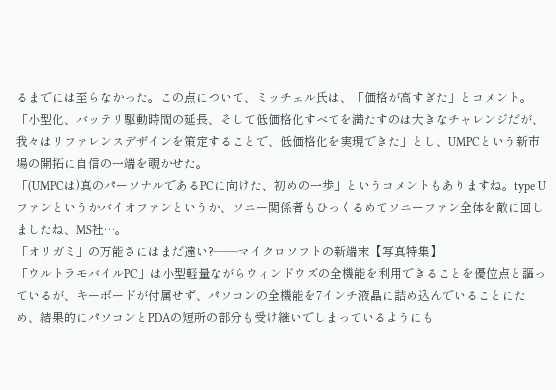るまでには至らなかった。この点について、ミッチェル氏は、「価格が高すぎた」とコメント。「小型化、バッテリ駆動時間の延長、そして低価格化すべてを満たすのは大きなチャレンジだが、我々はリファレンスデザインを策定することで、低価格化を実現できた」とし、UMPCという新市場の開拓に自信の一端を覗かせた。
「(UMPCは)真のパーソナルであるPCに向けた、初めの一歩」というコメントもありますね。type Uファンというかバイオファンというか、ソニー関係者もひっくるめてソニーファン全体を敵に回しましたね、MS社…。
「オリガミ」の万能さにはまだ遠い?――マイクロソフトの新端末【写真特集】
「ウルトラモバイルPC」は小型軽量ながらウィンドウズの全機能を利用できることを優位点と謳っているが、キーボードが付属せず、パソコンの全機能を7インチ液晶に詰め込んでいることにため、結果的にパソコンとPDAの短所の部分も受け継いでしまっているようにも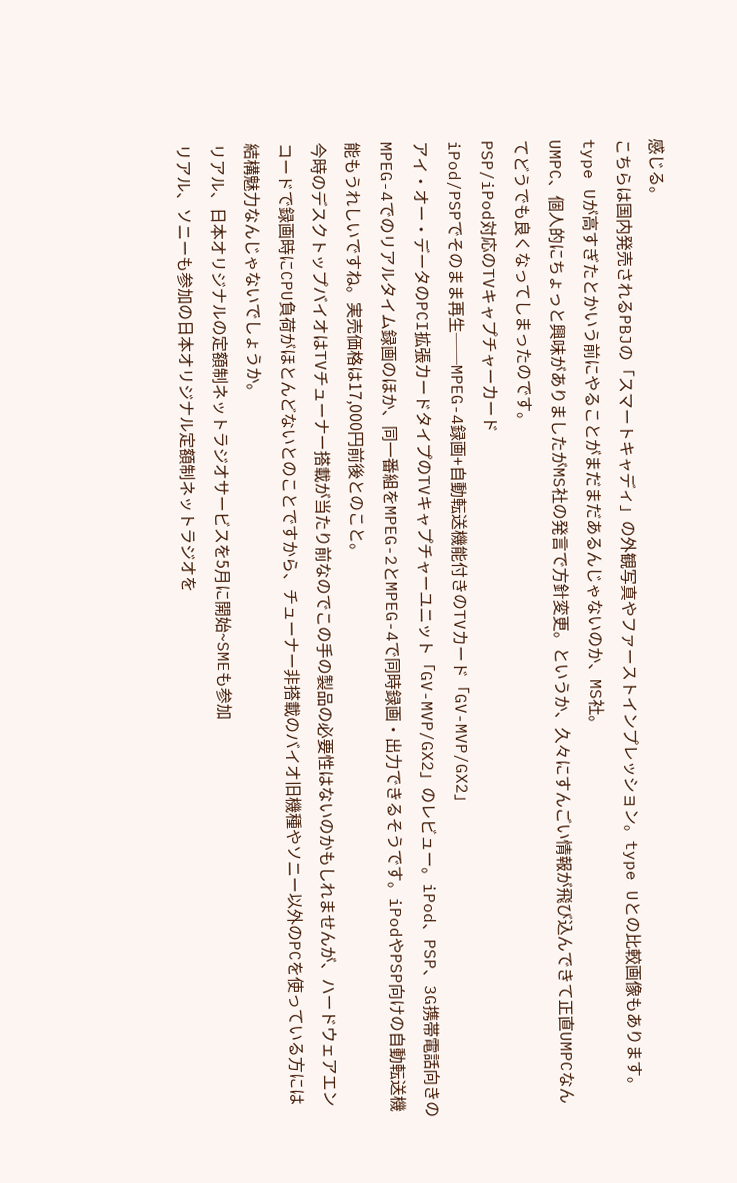感じる。
こちらは国内発売されるPBJの「スマートキャディ」の外観写真やファーストインプレッション。type Uとの比較画像もあります。type Uが高すぎたとかいう前にやることがまだまだあるんじゃないのか、MS社。
UMPC、個人的にちょっと興味がありましたがMS社の発言で方針変更。というか、久々にすんごい情報が飛び込んできて正直UMPCなんてどうでも良くなってしまったのです。
PSP/iPod対応のTVキャプチャーカード
iPod/PSPでそのまま再生──MPEG-4録画+自動転送機能付きのTVカード「GV-MVP/GX2」
アイ・オー・データのPCI拡張カードタイプのTVキャプチャーユニット「GV-MVP/GX2」のレビュー。iPod、PSP、3G携帯電話向きのMPEG-4でのリアルタイム録画のほか、同一番組をMPEG-2とMPEG-4で同時録画・出力できるそうです。iPodやPSP向けの自動転送機能もうれしいですね。実売価格は17,000円前後とのこと。
今時のデスクトップバイオはTVチューナー搭載が当たり前なのでこの手の製品の必要性はないのかもしれませんが、ハードウェアエンコードで録画時にCPU負荷がほとんどないとのことですから、チューナー非搭載のバイオ旧機種やソニー以外のPCを使っている方には結構魅力なんじゃないでしょうか。
リアル、日本オリジナルの定額制ネットラジオサービスを5月に開始~SMEも参加
リアル、ソニーも参加の日本オリジナル定額制ネットラジオを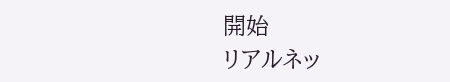開始
リアルネッ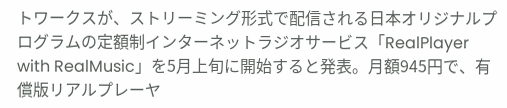トワークスが、ストリーミング形式で配信される日本オリジナルプログラムの定額制インターネットラジオサービス「RealPlayer with RealMusic」を5月上旬に開始すると発表。月額945円で、有償版リアルプレーヤ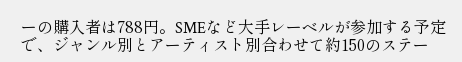ーの購入者は788円。SMEなど大手レーベルが参加する予定で、ジャンル別とアーティスト別合わせて約150のステー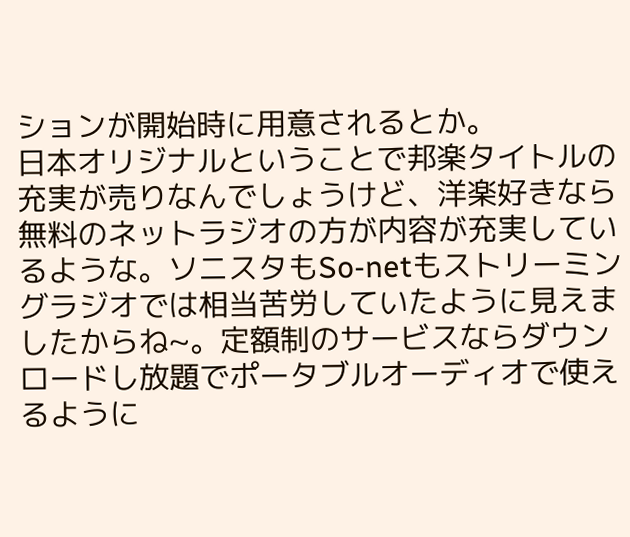ションが開始時に用意されるとか。
日本オリジナルということで邦楽タイトルの充実が売りなんでしょうけど、洋楽好きなら無料のネットラジオの方が内容が充実しているような。ソニスタもSo-netもストリーミングラジオでは相当苦労していたように見えましたからね~。定額制のサービスならダウンロードし放題でポータブルオーディオで使えるように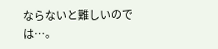ならないと難しいのでは…。